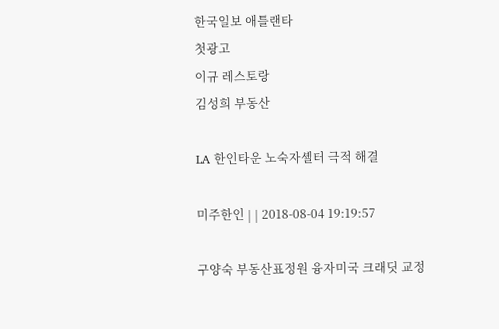한국일보 애틀랜타
첫광고
이규 레스토랑
김성희 부동산

LA 한인타운 노숙자셸터 극적 해결

미주한인 | | 2018-08-04 19:19:57

구양숙 부동산표정원 융자미국 크래딧 교정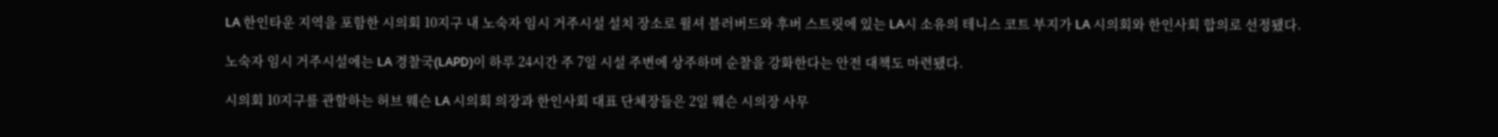LA 한인타운 지역을 포함한 시의회 10지구 내 노숙자 임시 거주시설 설치 장소로 윌셔 블러버드와 후버 스트릿에 있는 LA시 소유의 테니스 코트 부지가 LA 시의회와 한인사회 합의로 선정됐다.

노숙자 임시 거주시설에는 LA 경찰국(LAPD)이 하루 24시간 주 7일 시설 주변에 상주하며 순찰을 강화한다는 안전 대책도 마련됐다.

시의회 10지구를 관할하는 허브 웨슨 LA 시의회 의장과 한인사회 대표 단체장들은 2일 웨슨 시의장 사무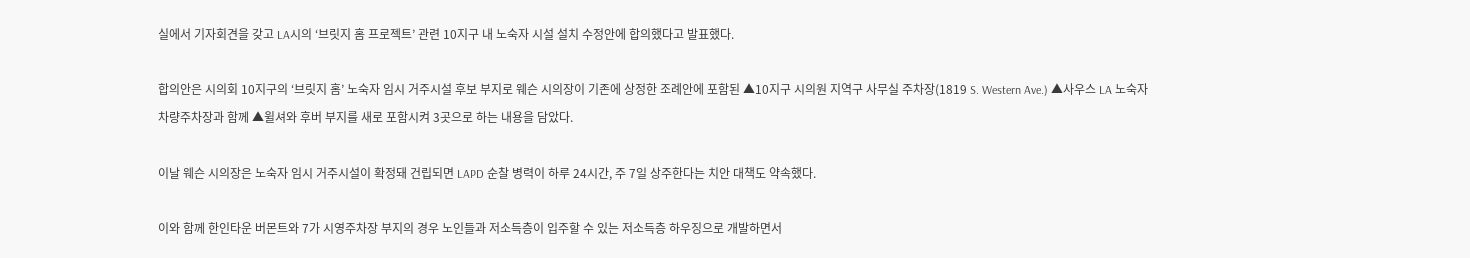실에서 기자회견을 갖고 LA시의 ‘브릿지 홈 프로젝트’ 관련 10지구 내 노숙자 시설 설치 수정안에 합의했다고 발표했다.

합의안은 시의회 10지구의 ‘브릿지 홈’ 노숙자 임시 거주시설 후보 부지로 웨슨 시의장이 기존에 상정한 조례안에 포함된 ▲10지구 시의원 지역구 사무실 주차장(1819 S. Western Ave.) ▲사우스 LA 노숙자 차량주차장과 함께 ▲윌셔와 후버 부지를 새로 포함시켜 3곳으로 하는 내용을 담았다.

이날 웨슨 시의장은 노숙자 임시 거주시설이 확정돼 건립되면 LAPD 순찰 병력이 하루 24시간, 주 7일 상주한다는 치안 대책도 약속했다.

이와 함께 한인타운 버몬트와 7가 시영주차장 부지의 경우 노인들과 저소득층이 입주할 수 있는 저소득층 하우징으로 개발하면서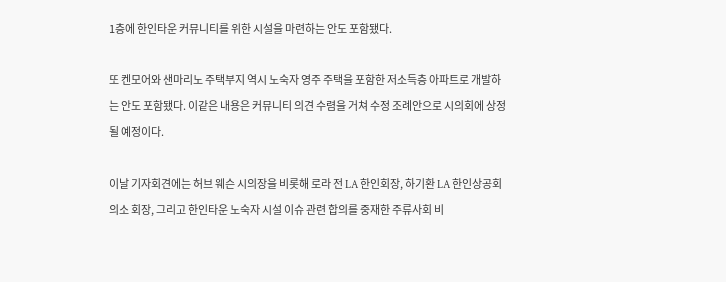1층에 한인타운 커뮤니티를 위한 시설을 마련하는 안도 포함됐다.

또 켄모어와 샌마리노 주택부지 역시 노숙자 영주 주택을 포함한 저소득층 아파트로 개발하는 안도 포함됐다. 이같은 내용은 커뮤니티 의견 수렴을 거쳐 수정 조례안으로 시의회에 상정될 예정이다.

이날 기자회견에는 허브 웨슨 시의장을 비롯해 로라 전 LA 한인회장, 하기환 LA 한인상공회의소 회장, 그리고 한인타운 노숙자 시설 이슈 관련 합의를 중재한 주류사회 비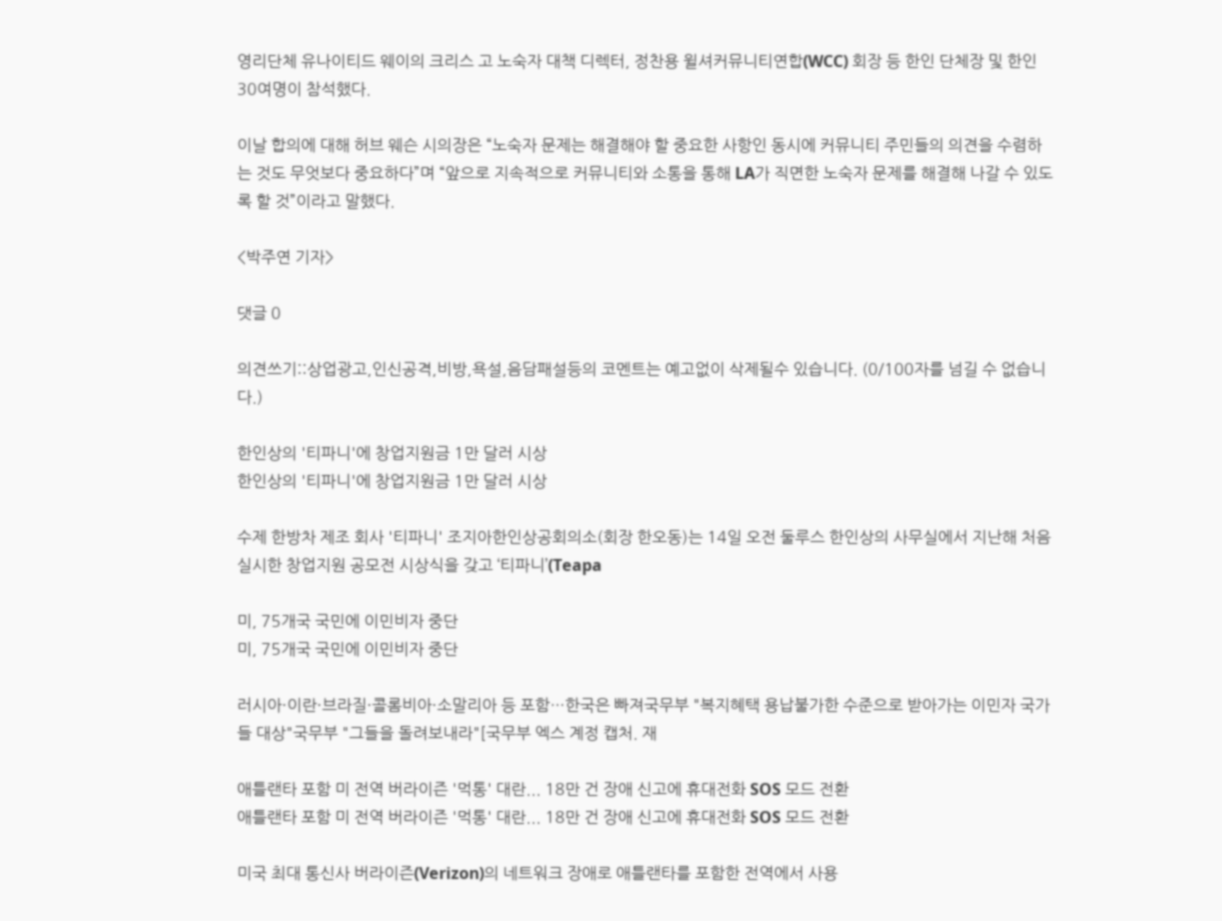영리단체 유나이티드 웨이의 크리스 고 노숙자 대책 디렉터, 정찬용 윌셔커뮤니티연합(WCC) 회장 등 한인 단체장 및 한인 30여명이 참석했다.

이날 합의에 대해 허브 웨슨 시의장은 “노숙자 문제는 해결해야 할 중요한 사항인 동시에 커뮤니티 주민들의 의견을 수렴하는 것도 무엇보다 중요하다”며 “앞으로 지속적으로 커뮤니티와 소통을 통해 LA가 직면한 노숙자 문제를 해결해 나갈 수 있도록 할 것”이라고 말했다.

<박주연 기자>

댓글 0

의견쓰기::상업광고,인신공격,비방,욕설,음담패설등의 코멘트는 예고없이 삭제될수 있습니다. (0/100자를 넘길 수 없습니다.)

한인상의 '티파니'에 창업지원금 1만 달러 시상
한인상의 '티파니'에 창업지원금 1만 달러 시상

수제 한방차 제조 회사 '티파니' 조지아한인상공회의소(회장 한오동)는 14일 오전 둘루스 한인상의 사무실에서 지난해 처음 실시한 창업지원 공모전 시상식을 갖고 ‘티파니’(Teapa

미, 75개국 국민에 이민비자 중단
미, 75개국 국민에 이민비자 중단

러시아·이란·브라질·콜롬비아·소말리아 등 포함…한국은 빠져국무부 "복지혜택 용납불가한 수준으로 받아가는 이민자 국가들 대상"국무부 "그들을 돌려보내라"[국무부 엑스 계정 캡처. 재

애틀랜타 포함 미 전역 버라이즌 '먹통' 대란... 18만 건 장애 신고에 휴대전화 SOS 모드 전환
애틀랜타 포함 미 전역 버라이즌 '먹통' 대란... 18만 건 장애 신고에 휴대전화 SOS 모드 전환

미국 최대 통신사 버라이즌(Verizon)의 네트워크 장애로 애틀랜타를 포함한 전역에서 사용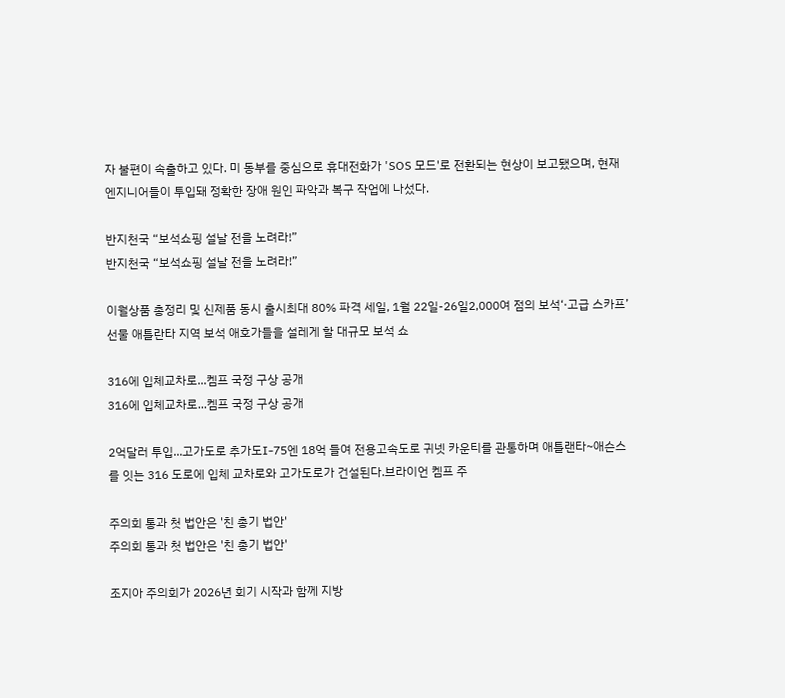자 불편이 속출하고 있다. 미 동부를 중심으로 휴대전화가 'SOS 모드'로 전환되는 현상이 보고됐으며, 현재 엔지니어들이 투입돼 정확한 장애 원인 파악과 복구 작업에 나섰다.

반지천국 “보석쇼핑 설날 전을 노려라!”
반지천국 “보석쇼핑 설날 전을 노려라!”

이월상품 총정리 및 신제품 동시 출시최대 80% 파격 세일, 1월 22일-26일2,000여 점의 보석‘·고급 스카프’ 선물 애틀란타 지역 보석 애호가들을 설레게 할 대규모 보석 쇼

316에 입체교차로...켐프 국정 구상 공개
316에 입체교차로...켐프 국정 구상 공개

2억달러 투입...고가도로 추가도I-75엔 18억 들여 전용고속도로 귀넷 카운티를 관통하며 애틀랜타~애슨스를 잇는 316 도로에 입체 교차로와 고가도로가 건설된다.브라이언 켐프 주

주의회 통과 첫 법안은 '친 총기 법안'
주의회 통과 첫 법안은 '친 총기 법안'

조지아 주의회가 2026년 회기 시작과 함께 지방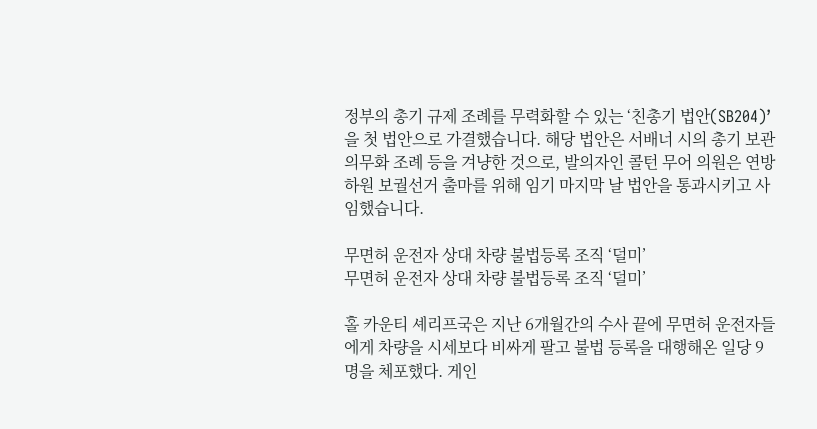정부의 총기 규제 조례를 무력화할 수 있는 ‘친총기 법안(SB204)’을 첫 법안으로 가결했습니다. 해당 법안은 서배너 시의 총기 보관 의무화 조례 등을 겨냥한 것으로, 발의자인 콜턴 무어 의원은 연방하원 보궐선거 출마를 위해 임기 마지막 날 법안을 통과시키고 사임했습니다.

무면허 운전자 상대 차량 불법등록 조직 ‘덜미’
무면허 운전자 상대 차량 불법등록 조직 ‘덜미’

홀 카운티 셰리프국은 지난 6개월간의 수사 끝에 무면허 운전자들에게 차량을 시세보다 비싸게 팔고 불법 등록을 대행해온 일당 9명을 체포했다. 게인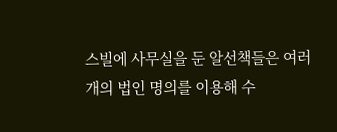스빌에 사무실을 둔 알선책들은 여러 개의 법인 명의를 이용해 수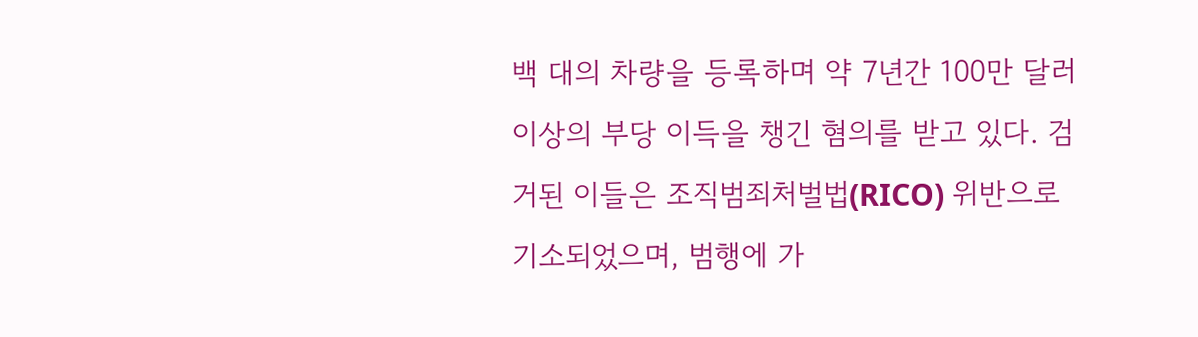백 대의 차량을 등록하며 약 7년간 100만 달러 이상의 부당 이득을 챙긴 혐의를 받고 있다. 검거된 이들은 조직범죄처벌법(RICO) 위반으로 기소되었으며, 범행에 가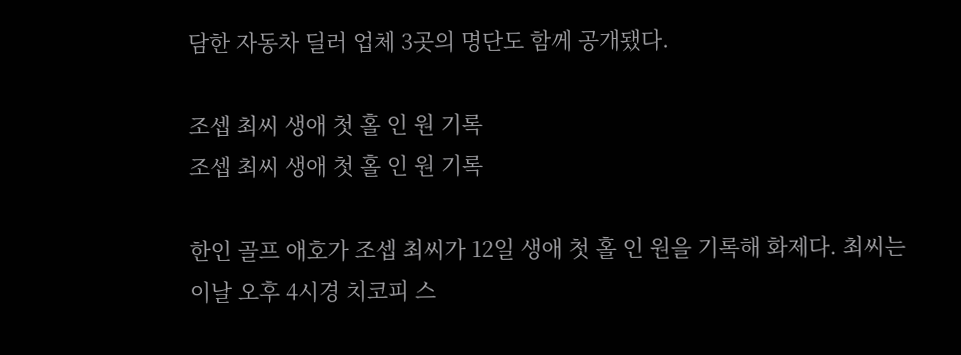담한 자동차 딜러 업체 3곳의 명단도 함께 공개됐다.

조셉 최씨 생애 첫 홀 인 원 기록
조셉 최씨 생애 첫 홀 인 원 기록

한인 골프 애호가 조셉 최씨가 12일 생애 첫 홀 인 원을 기록해 화제다. 최씨는 이날 오후 4시경 치코피 스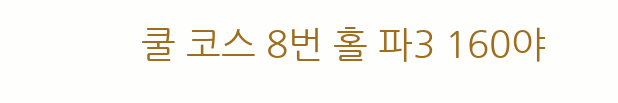쿨 코스 8번 홀 파3 160야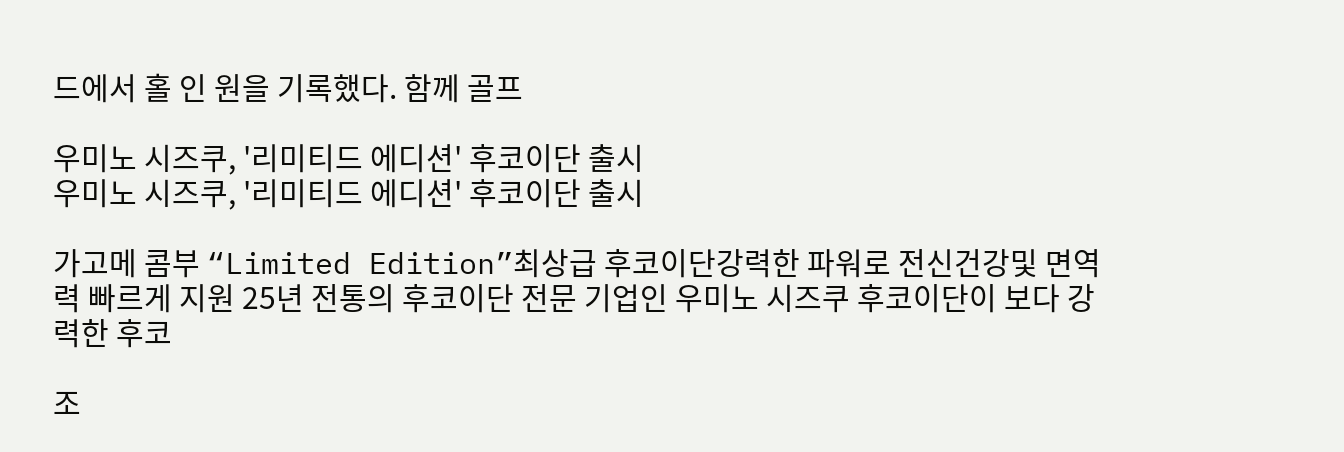드에서 홀 인 원을 기록했다. 함께 골프

우미노 시즈쿠, '리미티드 에디션' 후코이단 출시
우미노 시즈쿠, '리미티드 에디션' 후코이단 출시

가고메 콤부 “Limited Edition”최상급 후코이단강력한 파워로 전신건강및 면역력 빠르게 지원 25년 전통의 후코이단 전문 기업인 우미노 시즈쿠 후코이단이 보다 강력한 후코

조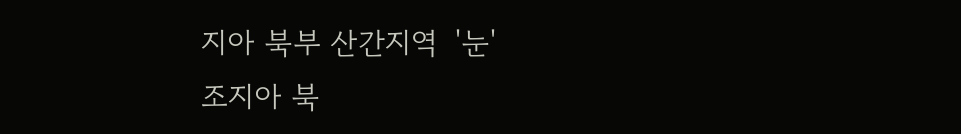지아 북부 산간지역  '눈'
조지아 북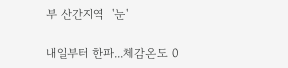부 산간지역  '눈'

내일부터 한파...체감온도 0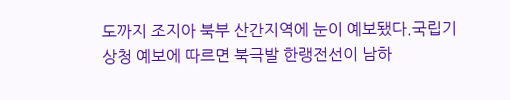도까지 조지아 북부 산간지역에 눈이 예보됐다.국립기상청 예보에 따르면 북극발 한랭전선이 남하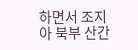하면서 조지아 북부 산간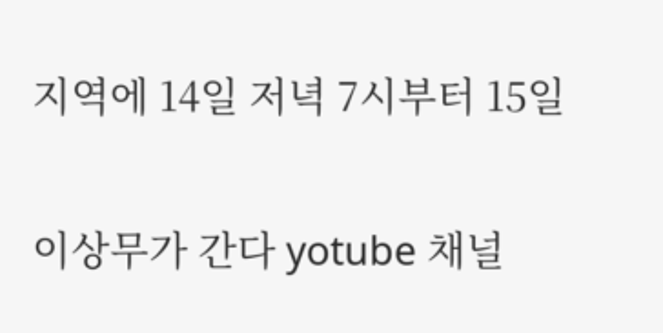지역에 14일 저녁 7시부터 15일

이상무가 간다 yotube 채널